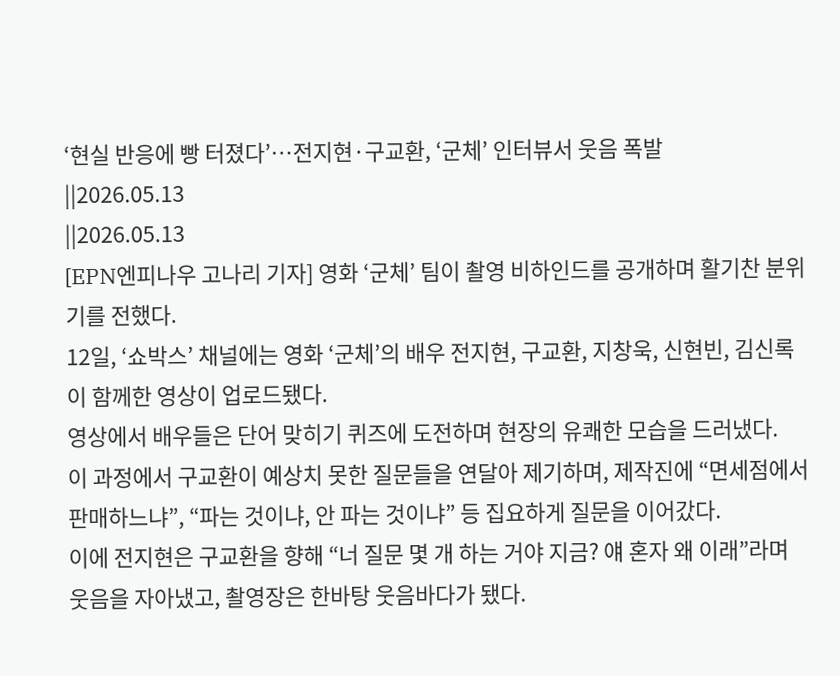‘현실 반응에 빵 터졌다’…전지현·구교환, ‘군체’ 인터뷰서 웃음 폭발
||2026.05.13
||2026.05.13
[EPN엔피나우 고나리 기자] 영화 ‘군체’ 팀이 촬영 비하인드를 공개하며 활기찬 분위기를 전했다.
12일, ‘쇼박스’ 채널에는 영화 ‘군체’의 배우 전지현, 구교환, 지창욱, 신현빈, 김신록이 함께한 영상이 업로드됐다.
영상에서 배우들은 단어 맞히기 퀴즈에 도전하며 현장의 유쾌한 모습을 드러냈다.
이 과정에서 구교환이 예상치 못한 질문들을 연달아 제기하며, 제작진에 “면세점에서 판매하느냐”, “파는 것이냐, 안 파는 것이냐” 등 집요하게 질문을 이어갔다.
이에 전지현은 구교환을 향해 “너 질문 몇 개 하는 거야 지금? 얘 혼자 왜 이래”라며 웃음을 자아냈고, 촬영장은 한바탕 웃음바다가 됐다.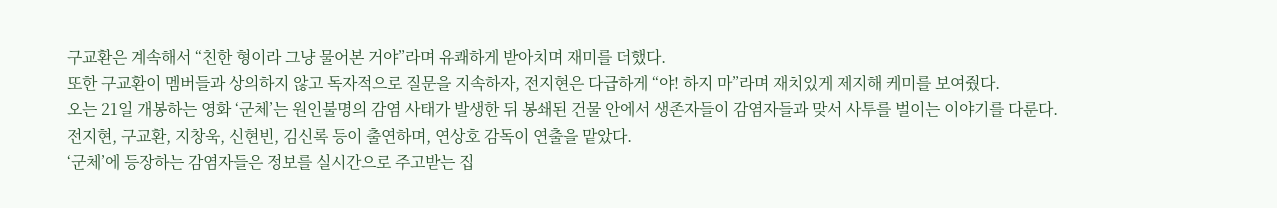구교환은 계속해서 “친한 형이라 그냥 물어본 거야”라며 유쾌하게 받아치며 재미를 더했다.
또한 구교환이 멤버들과 상의하지 않고 독자적으로 질문을 지속하자, 전지현은 다급하게 “야! 하지 마”라며 재치있게 제지해 케미를 보여줬다.
오는 21일 개봉하는 영화 ‘군체’는 원인불명의 감염 사태가 발생한 뒤 봉쇄된 건물 안에서 생존자들이 감염자들과 맞서 사투를 벌이는 이야기를 다룬다.
전지현, 구교환, 지창욱, 신현빈, 김신록 등이 출연하며, 연상호 감독이 연출을 맡았다.
‘군체’에 등장하는 감염자들은 정보를 실시간으로 주고받는 집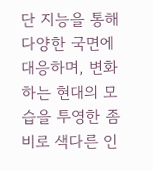단 지능을 통해 다양한 국면에 대응하며, 변화하는 현대의 모습을 투영한 좀비로 색다른 인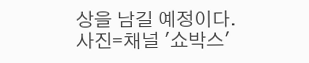상을 남길 예정이다.
사진=채널 '쇼박스'